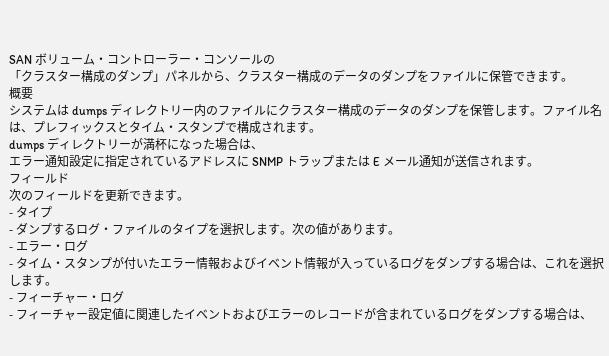SAN ボリューム・コントローラー・コンソールの
「クラスター構成のダンプ」パネルから、クラスター構成のデータのダンプをファイルに保管できます。
概要
システムは dumps ディレクトリー内のファイルにクラスター構成のデータのダンプを保管します。ファイル名は、プレフィックスとタイム・スタンプで構成されます。
dumps ディレクトリーが満杯になった場合は、
エラー通知設定に指定されているアドレスに SNMP トラップまたは E メール通知が送信されます。
フィールド
次のフィールドを更新できます。
- タイプ
- ダンプするログ・ファイルのタイプを選択します。次の値があります。
- エラー・ログ
- タイム・スタンプが付いたエラー情報およびイベント情報が入っているログをダンプする場合は、これを選択します。
- フィーチャー・ログ
- フィーチャー設定値に関連したイベントおよびエラーのレコードが含まれているログをダンプする場合は、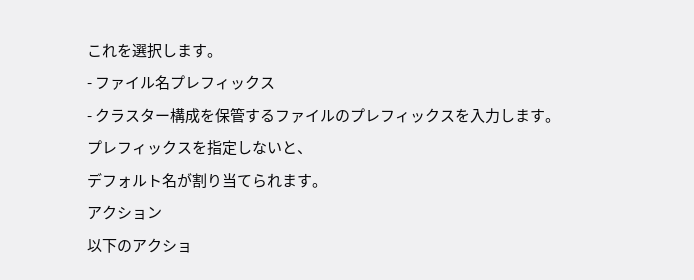これを選択します。
- ファイル名プレフィックス
- クラスター構成を保管するファイルのプレフィックスを入力します。
プレフィックスを指定しないと、
デフォルト名が割り当てられます。
アクション
以下のアクショ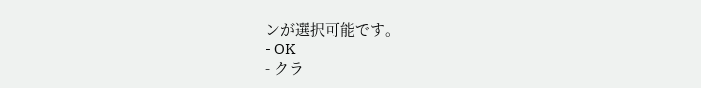ンが選択可能です。
- OK
- クラ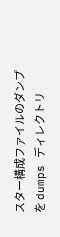スター構成ファイルのダンプを dumps ディレクトリ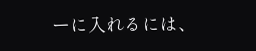ーに入れるには、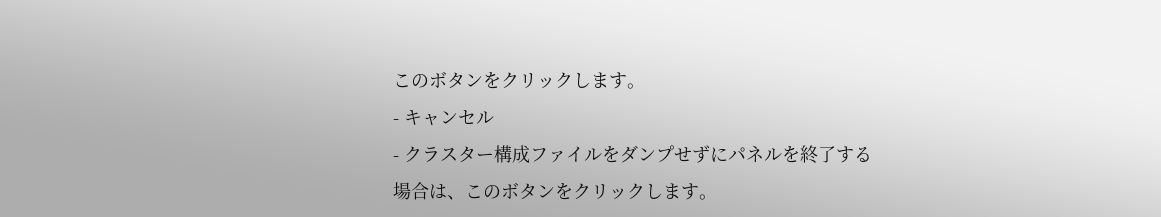このボタンをクリックします。
- キャンセル
- クラスター構成ファイルをダンプせずにパネルを終了する場合は、このボタンをクリックします。